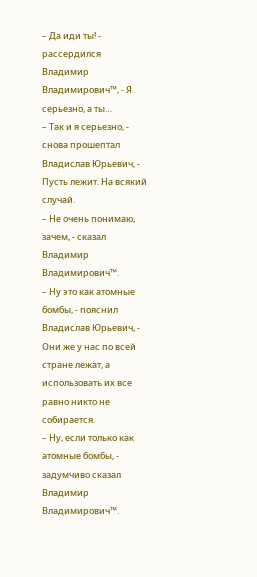– Да иди ты! - рассердился Владимир Владимирович™, - Я серьезно, а ты…
– Так и я серьезно, - снова прошептал Владислав Юрьевич, - Пусть лежит. На всякий случай.
– Не очень понимаю, зачем, - сказал Владимир Владимирович™.
– Ну это как атомные бомбы, - пояснил Владислав Юрьевич, - Они же у нас по всей стране лежат, а использовать их все равно никто не собирается.
– Ну, если только как атомные бомбы, - задумчиво сказал Владимир Владимирович™.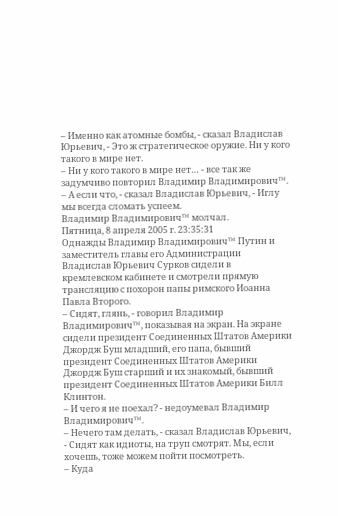– Именно как атомные бомбы, - сказал Владислав Юрьевич, - Это ж стратегическое оружие. Ни у кого такого в мире нет.
– Ни у кого такого в мире нет… - все так же задумчиво повторил Владимир Владимирович™.
– А если что, - сказал Владислав Юрьевич, - Иглу мы всегда сломать успеем.
Владимир Владимирович™ молчал.
Пятница, 8 апреля 2005 г. 23:35:31
Однажды Владимир Владимирович™ Путин и заместитель главы его Администрации Владислав Юрьевич Сурков сидели в кремлевском кабинете и смотрели прямую трансляцию с похорон папы римского Иоанна Павла Второго.
– Сидят, глянь, - говорил Владимир Владимирович™, показывая на экран. На экране сидели президент Соединенных Штатов Америки Джордж Буш младший, его папа, бывший президент Соединенных Штатов Америки Джордж Буш старший и их знакомый, бывший президент Соединенных Штатов Америки Билл Клинтон.
– И чего я не поехал? - недоумевал Владимир Владимирович™.
– Нечего там делать, - сказал Владислав Юрьевич, - Сидят как идиоты, на труп смотрят. Мы, если хочешь, тоже можем пойти посмотреть.
– Куда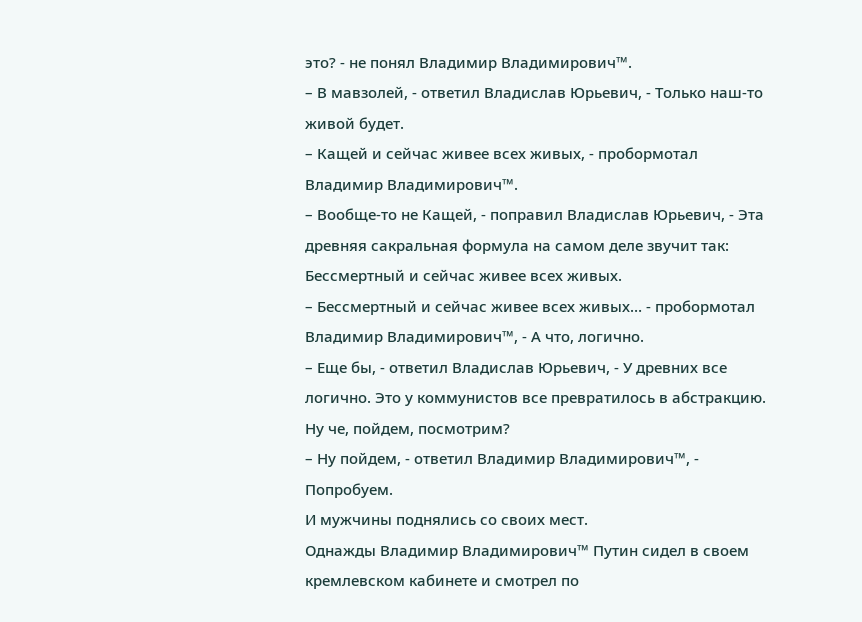это? - не понял Владимир Владимирович™.
– В мавзолей, - ответил Владислав Юрьевич, - Только наш-то живой будет.
– Кащей и сейчас живее всех живых, - пробормотал Владимир Владимирович™.
– Вообще-то не Кащей, - поправил Владислав Юрьевич, - Эта древняя сакральная формула на самом деле звучит так: Бессмертный и сейчас живее всех живых.
– Бессмертный и сейчас живее всех живых… - пробормотал Владимир Владимирович™, - А что, логично.
– Еще бы, - ответил Владислав Юрьевич, - У древних все логично. Это у коммунистов все превратилось в абстракцию. Ну че, пойдем, посмотрим?
– Ну пойдем, - ответил Владимир Владимирович™, - Попробуем.
И мужчины поднялись со своих мест.
Однажды Владимир Владимирович™ Путин сидел в своем кремлевском кабинете и смотрел по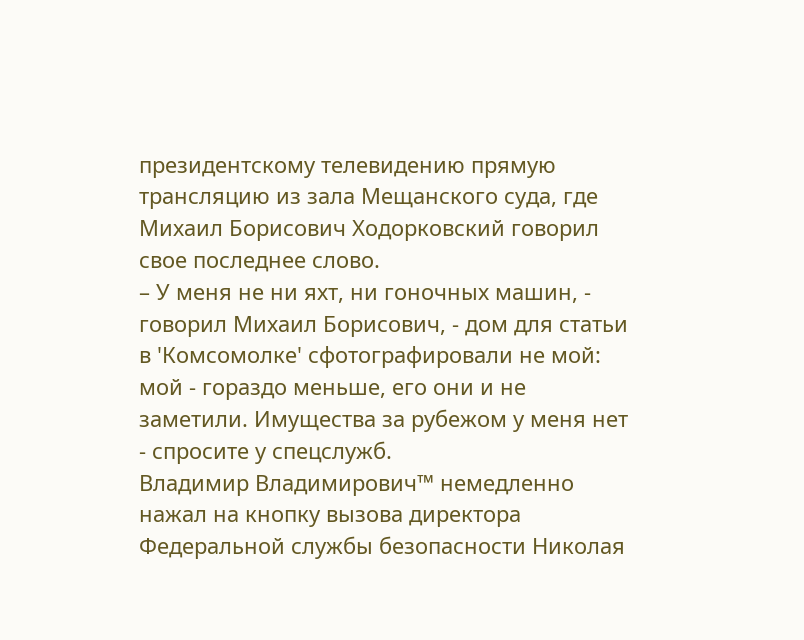президентскому телевидению прямую трансляцию из зала Мещанского суда, где Михаил Борисович Ходорковский говорил свое последнее слово.
– У меня не ни яхт, ни гоночных машин, - говорил Михаил Борисович, - дом для статьи в 'Комсомолке' сфотографировали не мой: мой - гораздо меньше, его они и не заметили. Имущества за рубежом у меня нет - спросите у спецслужб.
Владимир Владимирович™ немедленно нажал на кнопку вызова директора Федеральной службы безопасности Николая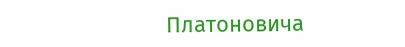Платоновича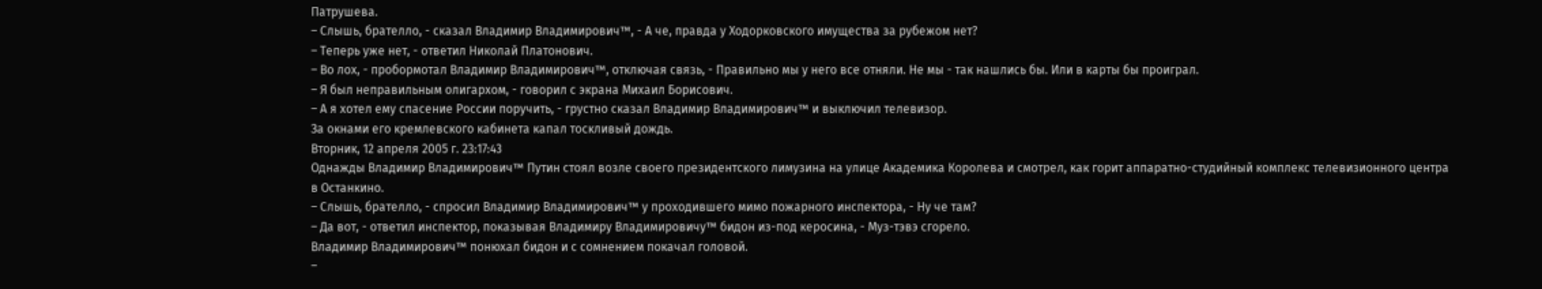Патрушева.
– Слышь, брателло, - сказал Владимир Владимирович™, - А че, правда у Ходорковского имущества за рубежом нет?
– Теперь уже нет, - ответил Николай Платонович.
– Во лох, - пробормотал Владимир Владимирович™, отключая связь, - Правильно мы у него все отняли. Не мы - так нашлись бы. Или в карты бы проиграл.
– Я был неправильным олигархом, - говорил с экрана Михаил Борисович.
– А я хотел ему спасение России поручить, - грустно сказал Владимир Владимирович™ и выключил телевизор.
За окнами его кремлевского кабинета капал тоскливый дождь.
Вторник, 12 апреля 2005 г. 23:17:43
Однажды Владимир Владимирович™ Путин стоял возле своего президентского лимузина на улице Академика Королева и смотрел, как горит аппаратно-студийный комплекс телевизионного центра в Останкино.
– Слышь, брателло, - спросил Владимир Владимирович™ у проходившего мимо пожарного инспектора, - Ну че там?
– Да вот, - ответил инспектор, показывая Владимиру Владимировичу™ бидон из-под керосина, - Муз-тэвэ сгорело.
Владимир Владимирович™ понюхал бидон и с сомнением покачал головой.
–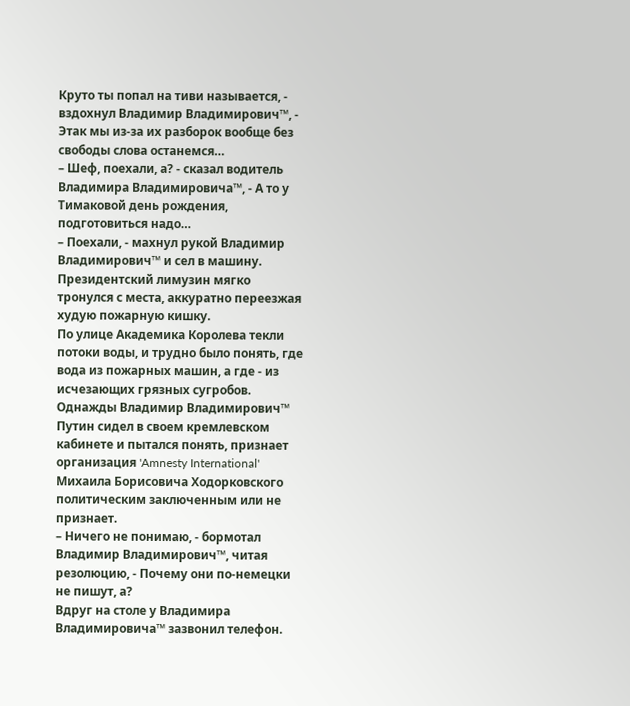Круто ты попал на тиви называется, - вздохнул Владимир Владимирович™, - Этак мы из-за их разборок вообще без свободы слова останемся…
– Шеф, поехали, а? - сказал водитель Владимира Владимировича™, - А то у Тимаковой день рождения, подготовиться надо…
– Поехали, - махнул рукой Владимир Владимирович™ и сел в машину.
Президентский лимузин мягко тронулся с места, аккуратно переезжая худую пожарную кишку.
По улице Академика Королева текли потоки воды, и трудно было понять, где вода из пожарных машин, а где - из исчезающих грязных сугробов.
Однажды Владимир Владимирович™ Путин сидел в своем кремлевском кабинете и пытался понять, признает организация 'Amnesty International' Михаила Борисовича Ходорковского политическим заключенным или не признает.
– Ничего не понимаю, - бормотал Владимир Владимирович™, читая резолюцию, - Почему они по-немецки не пишут, а?
Вдруг на столе у Владимира Владимировича™ зазвонил телефон.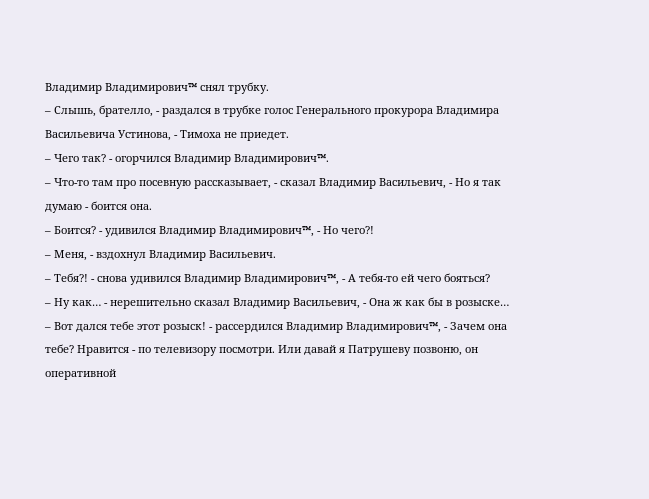Владимир Владимирович™ снял трубку.
– Слышь, брателло, - раздался в трубке голос Генерального прокурора Владимира Васильевича Устинова, - Тимоха не приедет.
– Чего так? - огорчился Владимир Владимирович™.
– Что-то там про посевную рассказывает, - сказал Владимир Васильевич, - Но я так думаю - боится она.
– Боится? - удивился Владимир Владимирович™, - Но чего?!
– Меня, - вздохнул Владимир Васильевич.
– Тебя?! - снова удивился Владимир Владимирович™, - А тебя-то ей чего бояться?
– Ну как… - нерешительно сказал Владимир Васильевич, - Она ж как бы в розыске…
– Вот дался тебе этот розыск! - рассердился Владимир Владимирович™, - Зачем она тебе? Нравится - по телевизору посмотри. Или давай я Патрушеву позвоню, он оперативной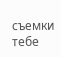съемки тебе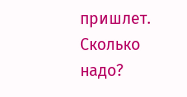пришлет. Сколько надо?